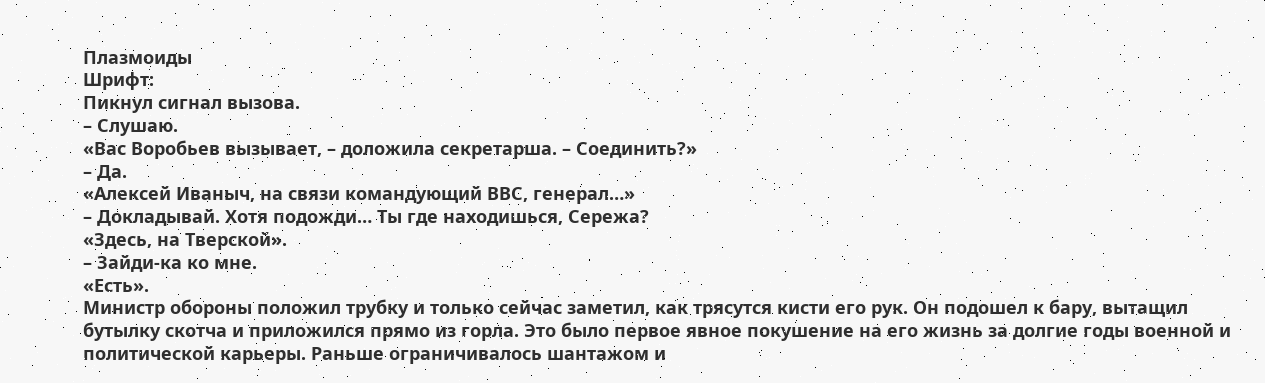Плазмоиды
Шрифт:
Пикнул сигнал вызова.
– Слушаю.
«Вас Воробьев вызывает, – доложила секретарша. – Соединить?»
– Да.
«Алексей Иваныч, на связи командующий ВВС, генерал…»
– Докладывай. Хотя подожди… Ты где находишься, Сережа?
«Здесь, на Тверской».
– Зайди-ка ко мне.
«Есть».
Министр обороны положил трубку и только сейчас заметил, как трясутся кисти его рук. Он подошел к бару, вытащил бутылку скотча и приложился прямо из горла. Это было первое явное покушение на его жизнь за долгие годы военной и политической карьеры. Раньше ограничивалось шантажом и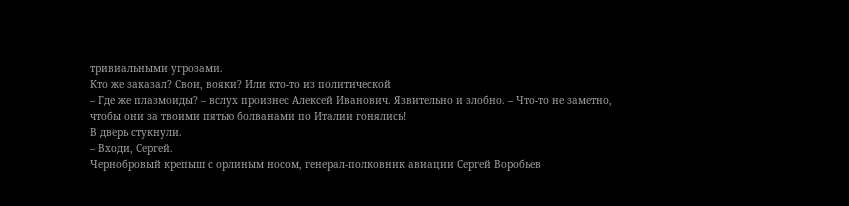тривиальными угрозами.
Кто же заказал? Свои, вояки? Или кто-то из политической
– Где же плазмоиды? – вслух произнес Алексей Иванович. Язвительно и злобно. – Что-то не заметно, чтобы они за твоими пятью болванами по Италии гонялись!
В дверь стукнули.
– Входи, Сергей.
Чернобровый крепыш с орлиным носом, генерал-полковник авиации Сергей Воробьев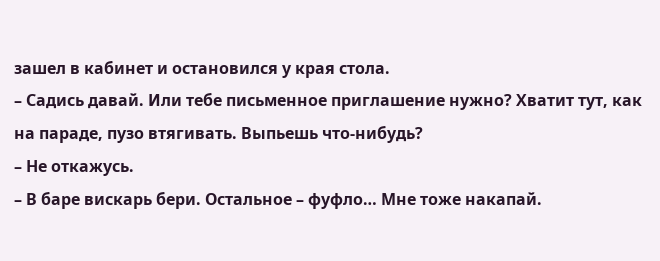зашел в кабинет и остановился у края стола.
– Садись давай. Или тебе письменное приглашение нужно? Хватит тут, как на параде, пузо втягивать. Выпьешь что-нибудь?
– Не откажусь.
– В баре вискарь бери. Остальное – фуфло… Мне тоже накапай.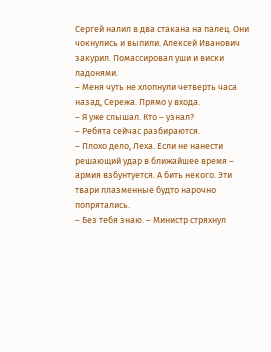Сергей налил в два стакана на палец. Они чокнулись и выпили. Алексей Иванович закурил. Помассировал уши и виски ладонями.
– Меня чуть не хлопнули четверть часа назад, Сережа. Прямо у входа.
– Я уже слышал. Кто – узнал?
– Ребята сейчас разбираются.
– Плохо дело, Леха. Если не нанести решающий удар в ближайшее время – армия взбунтуется. А бить некого. Эти твари плазменные будто нарочно попрятались.
– Без тебя знаю. – Министр стряхнул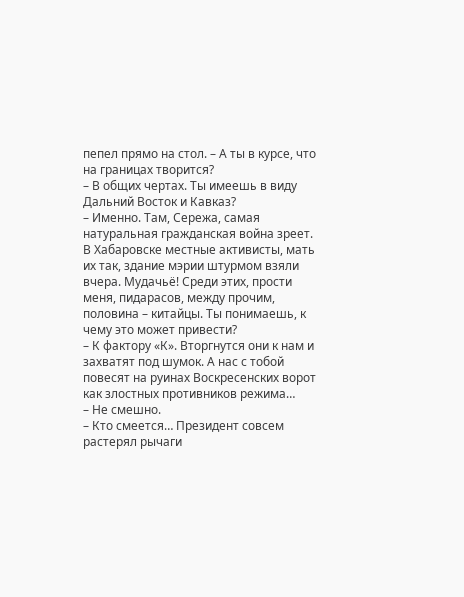пепел прямо на стол. – А ты в курсе, что на границах творится?
– В общих чертах. Ты имеешь в виду Дальний Восток и Кавказ?
– Именно. Там, Сережа, самая натуральная гражданская война зреет. В Хабаровске местные активисты, мать их так, здание мэрии штурмом взяли вчера. Мудачьё! Среди этих, прости меня, пидарасов, между прочим, половина – китайцы. Ты понимаешь, к чему это может привести?
– К фактору «К». Вторгнутся они к нам и захватят под шумок. А нас с тобой повесят на руинах Воскресенских ворот как злостных противников режима…
– Не смешно.
– Кто смеется… Президент совсем растерял рычаги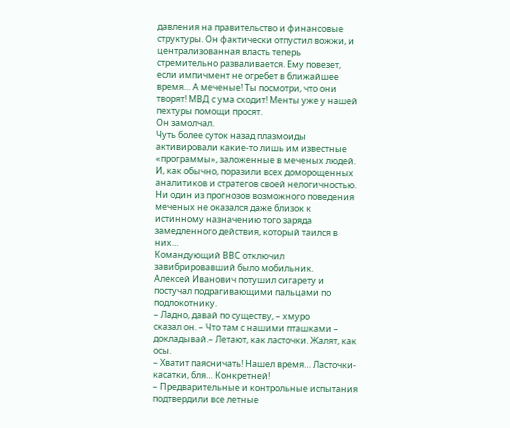давления на правительство и финансовые структуры. Он фактически отпустил вожжи, и централизованная власть теперь стремительно разваливается. Ему повезет, если импичмент не огребет в ближайшее время… А меченые! Ты посмотри, что они творят! МВД с ума сходит! Менты уже у нашей пехтуры помощи просят.
Он замолчал.
Чуть более суток назад плазмоиды активировали какие-то лишь им известные «программы», заложенные в меченых людей. И, как обычно, поразили всех доморощенных аналитиков и стратегов своей нелогичностью. Ни один из прогнозов возможного поведения меченых не оказался даже близок к истинному назначению того заряда замедленного действия, который таился в них…
Командующий ВВС отключил завибрировавший было мобильник.
Алексей Иванович потушил сигарету и постучал подрагивающими пальцами по подлокотнику.
– Ладно, давай по существу, – хмуро
сказал он. – Что там с нашими пташками – докладывай.– Летают, как ласточки. Жалят, как осы.
– Хватит паясничать! Нашел время… Ласточки-касатки, бля… Конкретней!
– Предварительные и контрольные испытания подтвердили все летные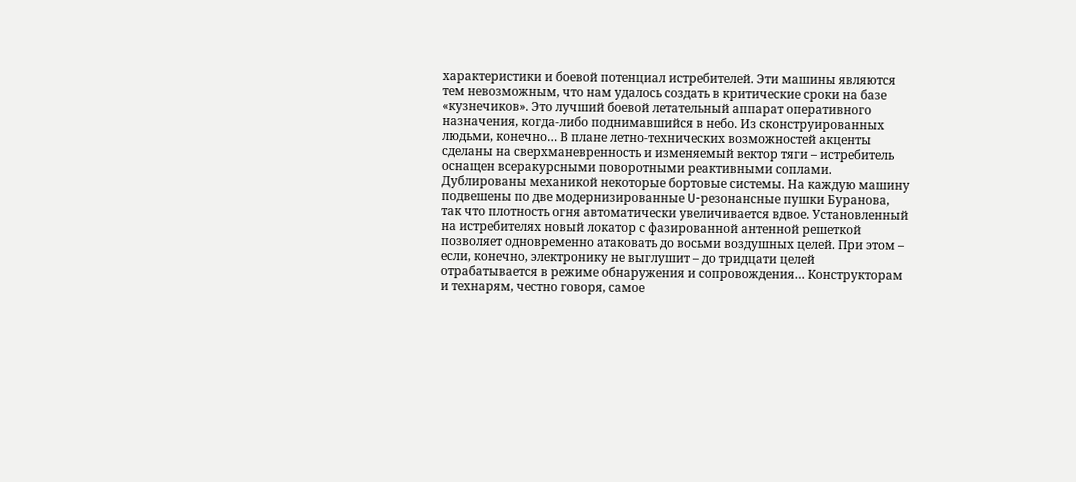характеристики и боевой потенциал истребителей. Эти машины являются тем невозможным, что нам удалось создать в критические сроки на базе «кузнечиков». Это лучший боевой летательный аппарат оперативного назначения, когда-либо поднимавшийся в небо. Из сконструированных людьми, конечно… В плане летно-технических возможностей акценты сделаны на сверхманевренность и изменяемый вектор тяги – истребитель оснащен всеракурсными поворотными реактивными соплами. Дублированы механикой некоторые бортовые системы. На каждую машину подвешены по две модернизированные U-резонансные пушки Буранова, так что плотность огня автоматически увеличивается вдвое. Установленный на истребителях новый локатор с фазированной антенной решеткой позволяет одновременно атаковать до восьми воздушных целей. При этом – если, конечно, электронику не выглушит – до тридцати целей отрабатывается в режиме обнаружения и сопровождения… Конструкторам и технарям, честно говоря, самое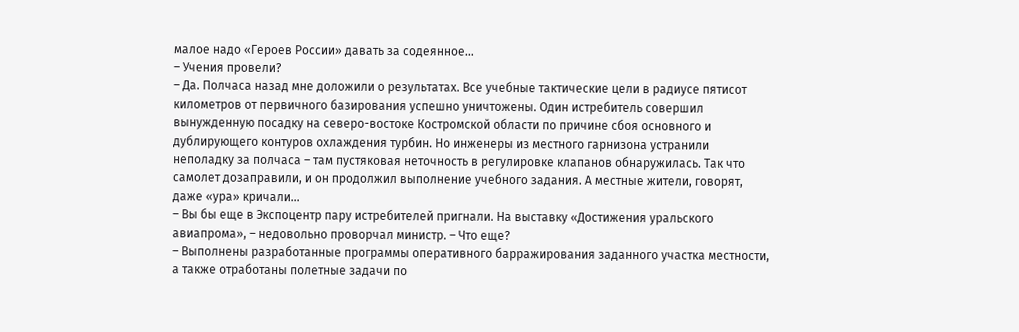малое надо «Героев России» давать за содеянное…
– Учения провели?
– Да. Полчаса назад мне доложили о результатах. Все учебные тактические цели в радиусе пятисот километров от первичного базирования успешно уничтожены. Один истребитель совершил вынужденную посадку на северо-востоке Костромской области по причине сбоя основного и дублирующего контуров охлаждения турбин. Но инженеры из местного гарнизона устранили неполадку за полчаса – там пустяковая неточность в регулировке клапанов обнаружилась. Так что самолет дозаправили, и он продолжил выполнение учебного задания. А местные жители, говорят, даже «ура» кричали…
– Вы бы еще в Экспоцентр пару истребителей пригнали. На выставку «Достижения уральского авиапрома», – недовольно проворчал министр. – Что еще?
– Выполнены разработанные программы оперативного барражирования заданного участка местности, а также отработаны полетные задачи по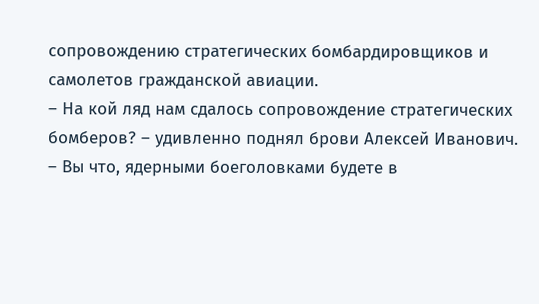сопровождению стратегических бомбардировщиков и самолетов гражданской авиации.
– На кой ляд нам сдалось сопровождение стратегических бомберов? – удивленно поднял брови Алексей Иванович. – Вы что, ядерными боеголовками будете в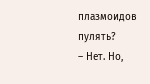плазмоидов пулять?
– Нет. Но,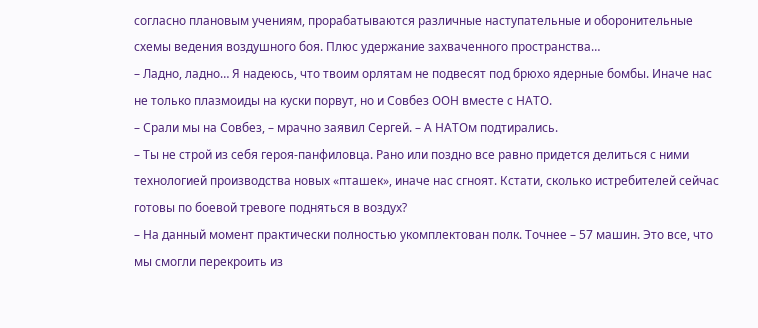согласно плановым учениям, прорабатываются различные наступательные и оборонительные схемы ведения воздушного боя. Плюс удержание захваченного пространства…
– Ладно, ладно… Я надеюсь, что твоим орлятам не подвесят под брюхо ядерные бомбы. Иначе нас не только плазмоиды на куски порвут, но и Совбез ООН вместе с НАТО.
– Срали мы на Совбез, – мрачно заявил Сергей. – А НАТОм подтирались.
– Ты не строй из себя героя-панфиловца. Рано или поздно все равно придется делиться с ними технологией производства новых «пташек», иначе нас сгноят. Кстати, сколько истребителей сейчас готовы по боевой тревоге подняться в воздух?
– На данный момент практически полностью укомплектован полк. Точнее – 57 машин. Это все, что мы смогли перекроить из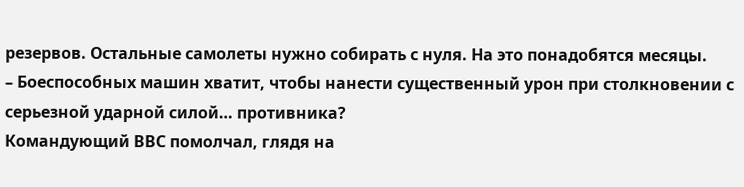резервов. Остальные самолеты нужно собирать с нуля. На это понадобятся месяцы.
– Боеспособных машин хватит, чтобы нанести существенный урон при столкновении с серьезной ударной силой… противника?
Командующий ВВС помолчал, глядя на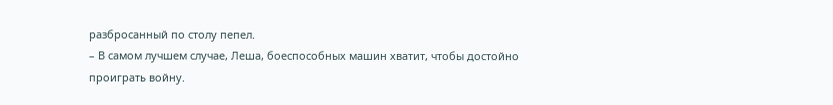разбросанный по столу пепел.
– В самом лучшем случае, Леша, боеспособных машин хватит, чтобы достойно проиграть войну.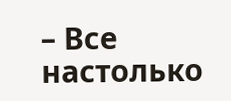– Все настолько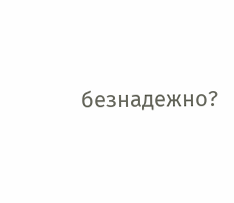безнадежно?